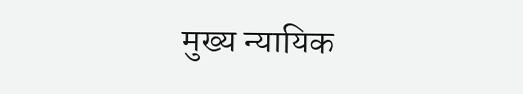मुख्य न्यायिक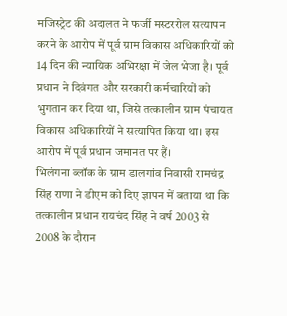मजिस्ट्रेट की अदालत ने फर्जी मस्टररोल सत्यापन करने के आरोप में पूर्व ग्राम विकास अधिकारियों को 14 दिन की न्यायिक अभिरक्षा में जेल भेजा है। पूर्व प्रधान ने दिवंगत और सरकारी कर्मचारियों को भुगतान कर दिया था, जिसे तत्कालीन ग्राम पंचायत विकास अधिकारियों ने सत्यापित किया था। इस आरोप में पूर्व प्रधान जमानत पर हैं।
भिलंगना ब्लॉक के ग्राम डालगांव निवासी रामचंद्र सिंह राणा ने डीएम को दिए ज्ञापन में बताया था कि तत्कालीन प्रधान रायचंद सिंह ने वर्ष 2003 से 2008 के दौरान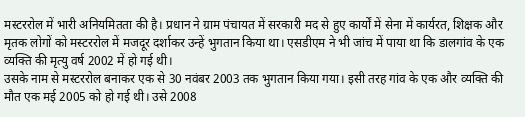मस्टररोल में भारी अनियमितता की है। प्रधान ने ग्राम पंचायत में सरकारी मद से हुए कार्यों में सेना में कार्यरत, शिक्षक और मृतक लोगों को मस्टररोल में मजदूर दर्शाकर उन्हें भुगतान किया था। एसडीएम ने भी जांच में पाया था कि डालगांव के एक व्यक्ति की मृत्यु वर्ष 2002 में हो गई थी।
उसके नाम से मस्टररोल बनाकर एक से 30 नवंबर 2003 तक भुगतान किया गया। इसी तरह गांव के एक और व्यक्ति की मौत एक मई 2005 को हो गई थी। उसे 2008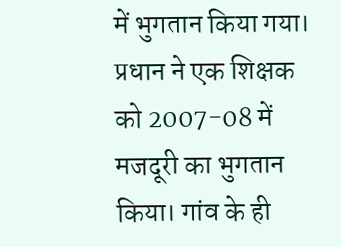में भुगतान किया गया। प्रधान ने एक शिक्षक को 2007-08 में मजदूरी का भुगतान किया। गांव के ही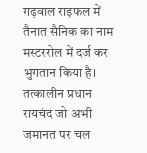गढ़वाल राइफल में तैनात सैनिक का नाम मस्टररोल में दर्ज कर भुगतान किया है। तत्कालीन प्रधान रायचंद जो अभी जमानत पर चल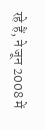रहे हैं, ने जून 2008 में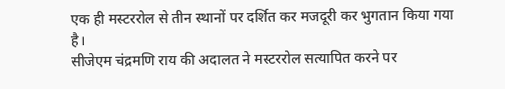एक ही मस्टररोल से तीन स्थानों पर दर्शित कर मजदूरी कर भुगतान किया गया है।
सीजेएम चंद्रमणि राय की अदालत ने मस्टररोल सत्यापित करने पर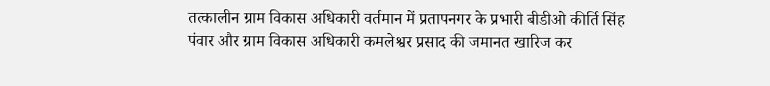तत्कालीन ग्राम विकास अधिकारी वर्तमान में प्रतापनगर के प्रभारी बीडीओ कीर्ति सिंह पंवार और ग्राम विकास अधिकारी कमलेश्वर प्रसाद की जमानत खारिज कर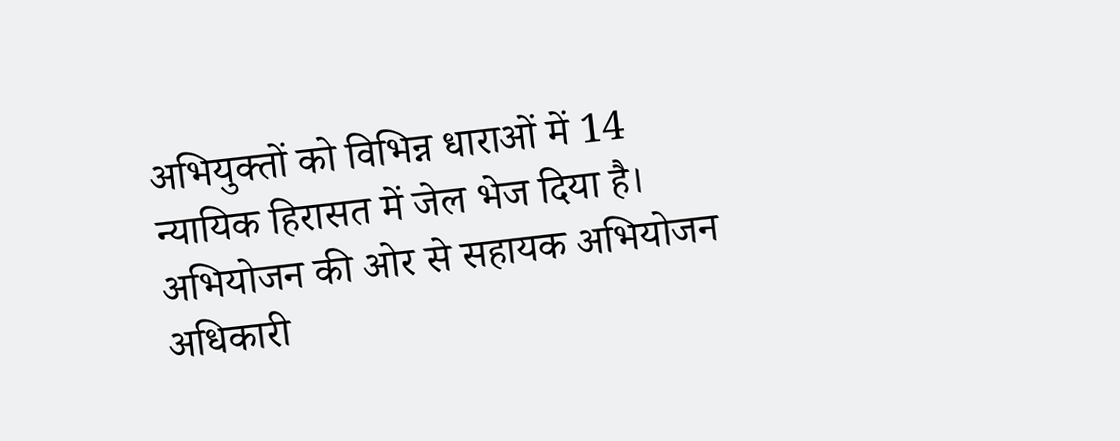अभियुक्तों को विभिन्न धाराओं में 14 न्यायिक हिरासत में जेल भेज दिया है। अभियोजन की ओर से सहायक अभियोजन अधिकारी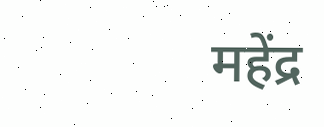महेंद्र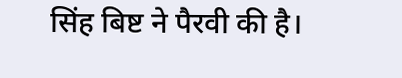सिंह बिष्ट ने पैरवी की है।